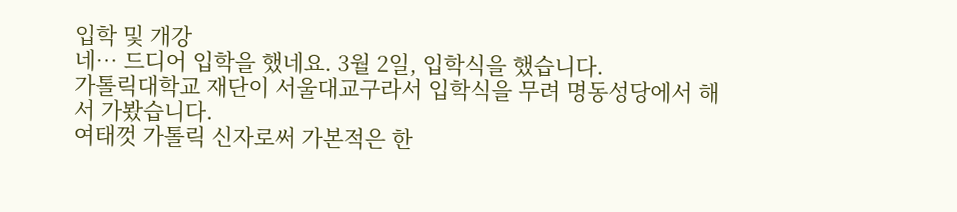입학 및 개강
네… 드디어 입학을 했네요. 3월 2일, 입학식을 했습니다.
가톨릭대학교 재단이 서울대교구라서 입학식을 무려 명동성당에서 해서 가봤습니다.
여태껏 가톨릭 신자로써 가본적은 한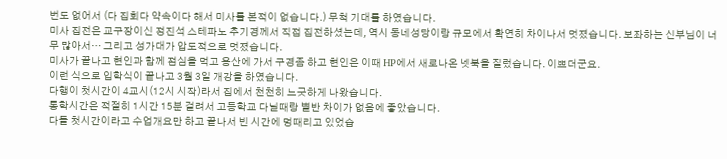번도 없어서 (다 집회다 약속이다 해서 미사를 본적이 없습니다.) 무척 기대를 하였습니다.
미사 집전은 교구장이신 정진석 스테파노 추기경께서 직접 집전하셨는데, 역시 동네성당이랑 규모에서 확연히 차이나서 멋졌습니다. 보좌하는 신부님이 너무 많아서… 그리고 성가대가 압도적으로 멋졌습니다.
미사가 끝나고 현인과 함께 점심을 먹고 용산에 가서 구경좀 하고 현인은 이때 HP에서 새로나온 넷북을 질렀습니다. 이쁘더군요.
이런 식으로 입학식이 끝나고 3월 3일 개강을 하였습니다.
다행이 첫시간이 4교시(12시 시작)라서 집에서 천천히 느긋하게 나왔습니다.
통학시간은 적절히 1시간 15분 걸려서 고등학교 다닐때랑 별반 차이가 없음에 좋았습니다.
다들 첫시간이라고 수업개요만 하고 끝나서 빈 시간에 멍때리고 있었습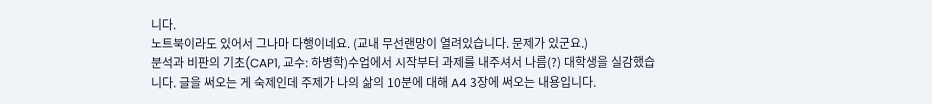니다.
노트북이라도 있어서 그나마 다행이네요. (교내 무선랜망이 열려있습니다. 문제가 있군요.)
분석과 비판의 기초(CAP1, 교수: 하병학)수업에서 시작부터 과제를 내주셔서 나름(?) 대학생을 실감했습니다. 글을 써오는 게 숙제인데 주제가 나의 삶의 10분에 대해 A4 3장에 써오는 내용입니다.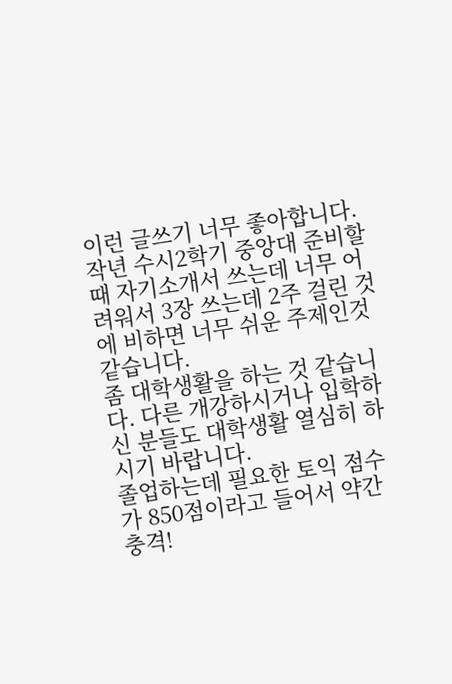이런 글쓰기 너무 좋아합니다. 작년 수시2학기 중앙대 준비할때 자기소개서 쓰는데 너무 어려워서 3장 쓰는데 2주 걸린 것에 비하면 너무 쉬운 주제인것 같습니다.
좀 대학생활을 하는 것 같습니다. 다른 개강하시거나 입학하신 분들도 대학생활 열심히 하시기 바랍니다.
졸업하는데 필요한 토익 점수가 850점이라고 들어서 약간 충격!